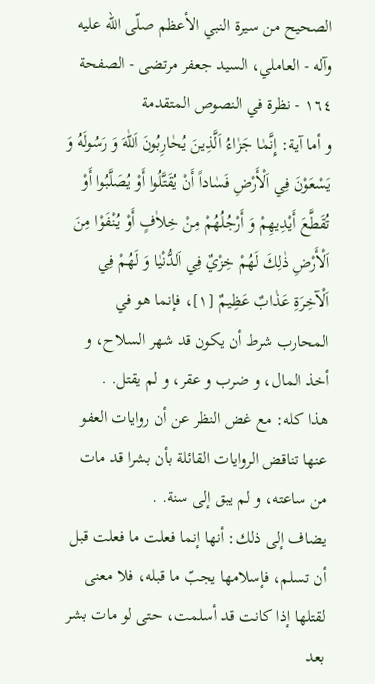الصحيح من سيرة النبي الأعظم صلّى الله عليه وآله - العاملي، السيد جعفر مرتضى - الصفحة ١٦٤ - نظرة في النصوص المتقدمة
و أما آية: إِنَّمٰا جَزٰاءُ اَلَّذِينَ يُحٰارِبُونَ اَللّٰهَ وَ رَسُولَهُ وَ يَسْعَوْنَ فِي اَلْأَرْضِ فَسٰاداً أَنْ يُقَتَّلُوا أَوْ يُصَلَّبُوا أَوْ تُقَطَّعَ أَيْدِيهِمْ وَ أَرْجُلُهُمْ مِنْ خِلاٰفٍ أَوْ يُنْفَوْا مِنَ اَلْأَرْضِ ذٰلِكَ لَهُمْ خِزْيٌ فِي اَلدُّنْيٰا وَ لَهُمْ فِي اَلْآخِرَةِ عَذٰابٌ عَظِيمٌ [١]، فإنما هو في المحارب شرط أن يكون قد شهر السلاح، و أخذ المال، و ضرب و عقر، و لم يقتل. .
هذا كله: مع غض النظر عن أن روايات العفو عنها تناقض الروايات القائلة بأن بشرا قد مات من ساعته، و لم يبق إلى سنة. .
يضاف إلى ذلك: أنها إنما فعلت ما فعلت قبل أن تسلم، فإسلامها يجبّ ما قبله، فلا معنى لقتلها إذا كانت قد أسلمت، حتى لو مات بشر بعد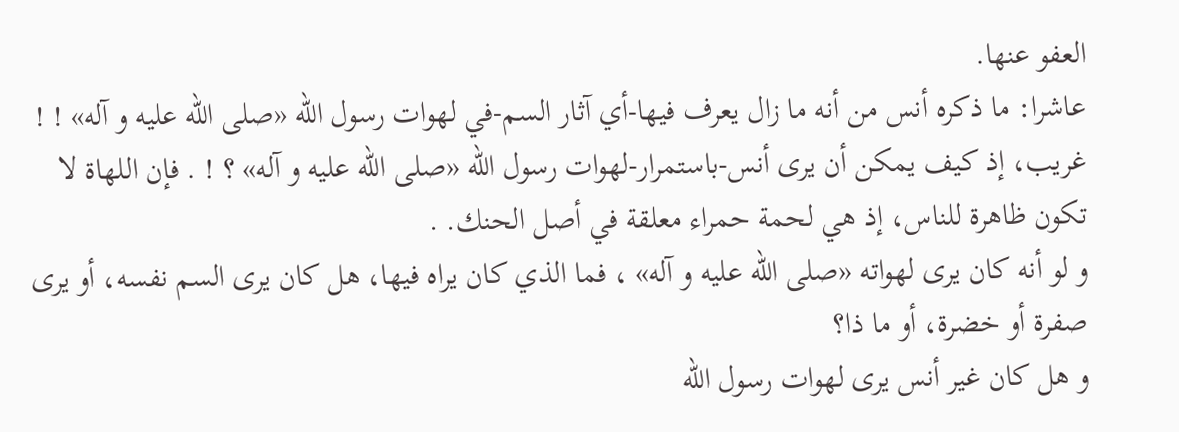العفو عنها.
عاشرا: ما ذكره أنس من أنه ما زال يعرف فيها-أي آثار السم-في لهوات رسول اللّه «صلى اللّه عليه و آله» ! ! غريب، إذ كيف يمكن أن يرى أنس-باستمرار-لهوات رسول اللّه «صلى اللّه عليه و آله» ؟ ! . فإن اللهاة لا تكون ظاهرة للناس، إذ هي لحمة حمراء معلقة في أصل الحنك. .
و لو أنه كان يرى لهواته «صلى اللّه عليه و آله» ، فما الذي كان يراه فيها، هل كان يرى السم نفسه، أو يرى صفرة أو خضرة، أو ما ذا؟
و هل كان غير أنس يرى لهوات رسول اللّه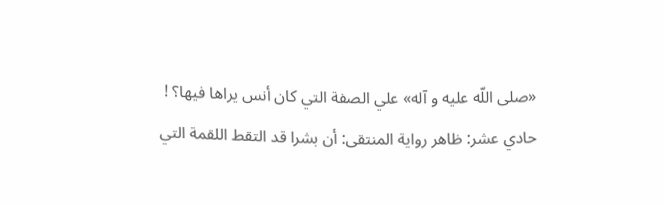«صلى اللّه عليه و آله» علي الصفة التي كان أنس يراها فيها؟ !
حادي عشر: ظاهر رواية المنتقى: أن بشرا قد التقط اللقمة التي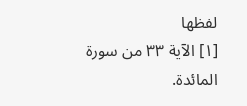لفظها
[١] الآية ٣٣ من سورة المائدة.